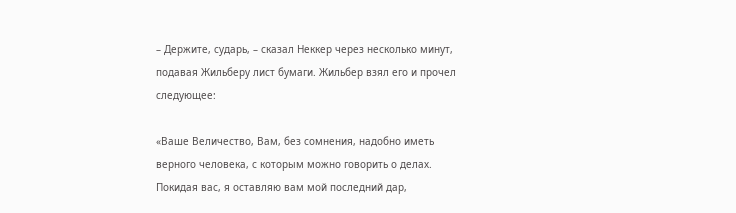– Держите, сударь, – сказал Неккер через несколько минут, подавая Жильберу лист бумаги. Жильбер взял его и прочел следующее:

«Ваше Величество, Вам, без сомнения, надобно иметь верного человека, с которым можно говорить о делах. Покидая вас, я оставляю вам мой последний дар,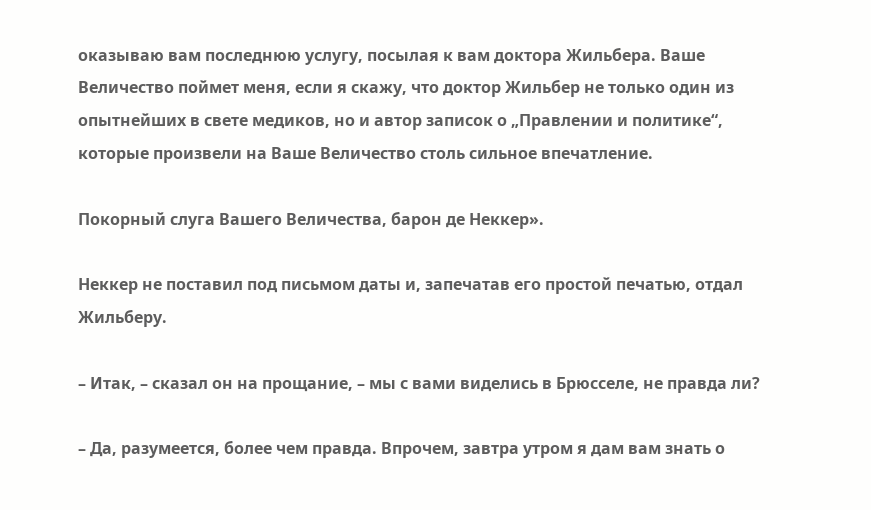оказываю вам последнюю услугу, посылая к вам доктора Жильбера. Ваше Величество поймет меня, если я скажу, что доктор Жильбер не только один из опытнейших в свете медиков, но и автор записок о „Правлении и политике“, которые произвели на Ваше Величество столь сильное впечатление.

Покорный слуга Вашего Величества, барон де Неккер».

Неккер не поставил под письмом даты и, запечатав его простой печатью, отдал Жильберу.

– Итак, – сказал он на прощание, – мы с вами виделись в Брюсселе, не правда ли?

– Да, разумеется, более чем правда. Впрочем, завтра утром я дам вам знать о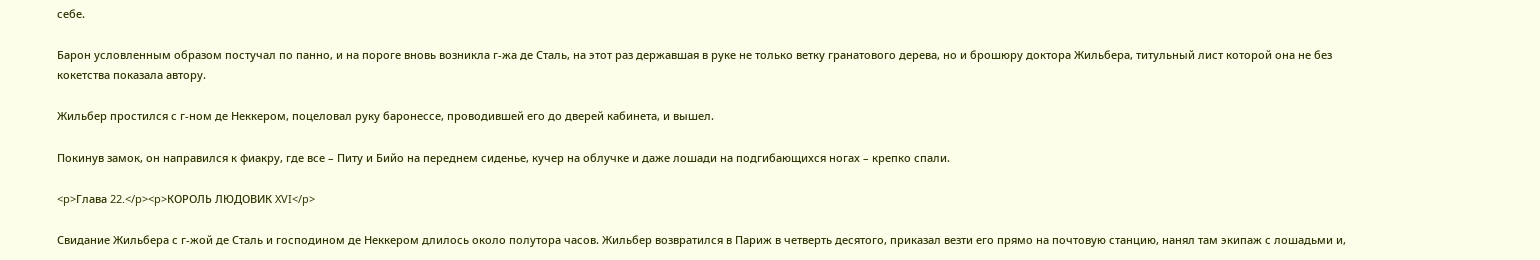себе.

Барон условленным образом постучал по панно, и на пороге вновь возникла г-жа де Сталь, на этот раз державшая в руке не только ветку гранатового дерева, но и брошюру доктора Жильбера, титульный лист которой она не без кокетства показала автору.

Жильбер простился с г-ном де Неккером, поцеловал руку баронессе, проводившей его до дверей кабинета, и вышел.

Покинув замок, он направился к фиакру, где все – Питу и Бийо на переднем сиденье, кучер на облучке и даже лошади на подгибающихся ногах – крепко спали.

<p>Глава 22.</p><p>КОРОЛЬ ЛЮДОВИК XVI</p>

Свидание Жильбера с г-жой де Сталь и господином де Неккером длилось около полутора часов. Жильбер возвратился в Париж в четверть десятого, приказал везти его прямо на почтовую станцию, нанял там экипаж с лошадьми и,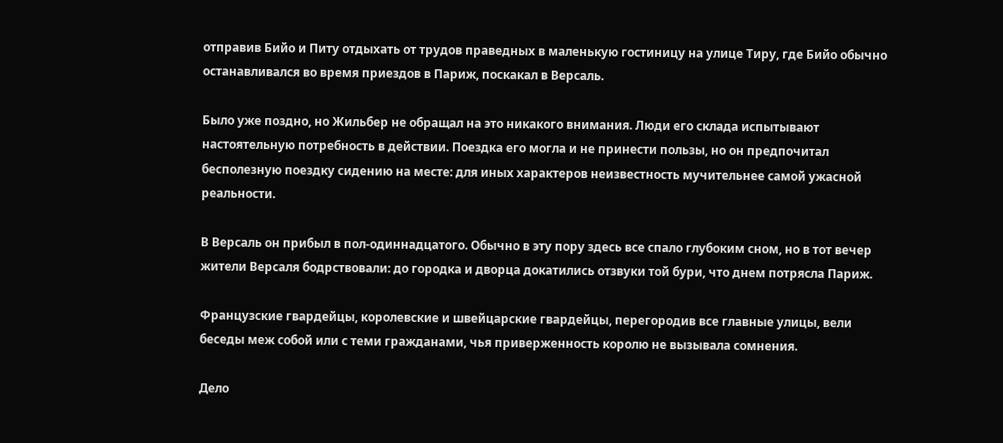отправив Бийо и Питу отдыхать от трудов праведных в маленькую гостиницу на улице Тиру, где Бийо обычно останавливался во время приездов в Париж, поскакал в Версаль.

Было уже поздно, но Жильбер не обращал на это никакого внимания. Люди его склада испытывают настоятельную потребность в действии. Поездка его могла и не принести пользы, но он предпочитал бесполезную поездку сидению на месте: для иных характеров неизвестность мучительнее самой ужасной реальности.

В Версаль он прибыл в пол-одиннадцатого. Обычно в эту пору здесь все спало глубоким сном, но в тот вечер жители Версаля бодрствовали: до городка и дворца докатились отзвуки той бури, что днем потрясла Париж.

Французские гвардейцы, королевские и швейцарские гвардейцы, перегородив все главные улицы, вели беседы меж собой или с теми гражданами, чья приверженность королю не вызывала сомнения.

Дело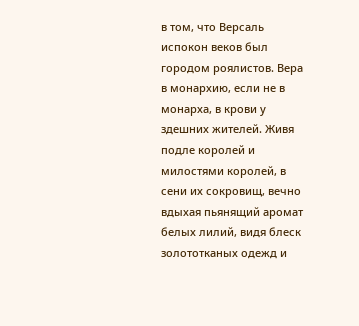в том, что Версаль испокон веков был городом роялистов. Вера в монархию, если не в монарха, в крови у здешних жителей. Живя подле королей и милостями королей, в сени их сокровищ, вечно вдыхая пьянящий аромат белых лилий, видя блеск золототканых одежд и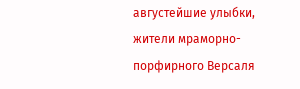августейшие улыбки, жители мраморно-порфирного Версаля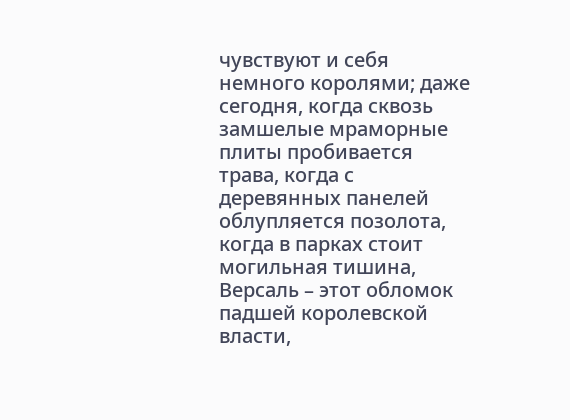чувствуют и себя немного королями; даже сегодня, когда сквозь замшелые мраморные плиты пробивается трава, когда с деревянных панелей облупляется позолота, когда в парках стоит могильная тишина, Версаль – этот обломок падшей королевской власти,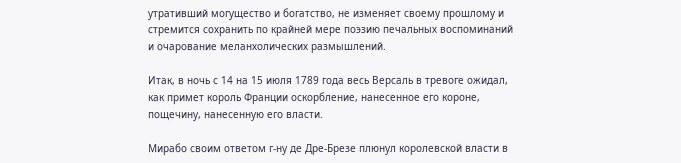утративший могущество и богатство, не изменяет своему прошлому и стремится сохранить по крайней мере поэзию печальных воспоминаний и очарование меланхолических размышлений.

Итак, в ночь с 14 на 15 июля 1789 года весь Версаль в тревоге ожидал, как примет король Франции оскорбление, нанесенное его короне, пощечину, нанесенную его власти.

Мирабо своим ответом г-ну де Дре-Брезе плюнул королевской власти в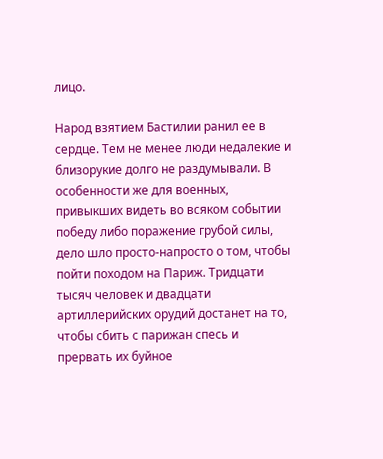лицо.

Народ взятием Бастилии ранил ее в сердце. Тем не менее люди недалекие и близорукие долго не раздумывали. В особенности же для военных, привыкших видеть во всяком событии победу либо поражение грубой силы, дело шло просто-напросто о том, чтобы пойти походом на Париж. Тридцати тысяч человек и двадцати артиллерийских орудий достанет на то, чтобы сбить с парижан спесь и прервать их буйное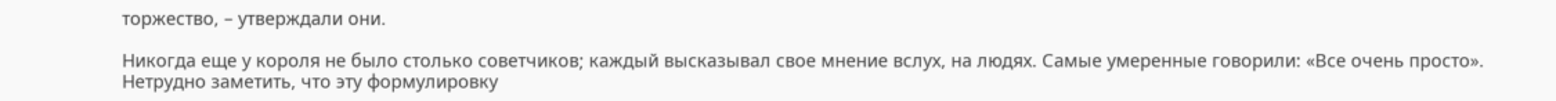торжество, – утверждали они.

Никогда еще у короля не было столько советчиков; каждый высказывал свое мнение вслух, на людях. Самые умеренные говорили: «Все очень просто». Нетрудно заметить, что эту формулировку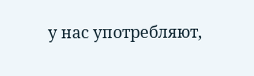у нас употребляют,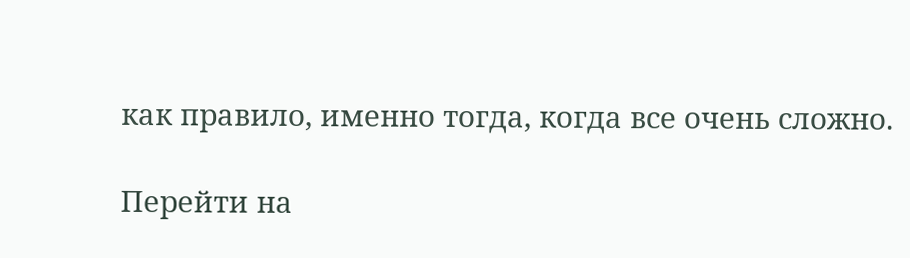как правило, именно тогда, когда все очень сложно.

Перейти на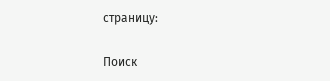страницу:

Поиск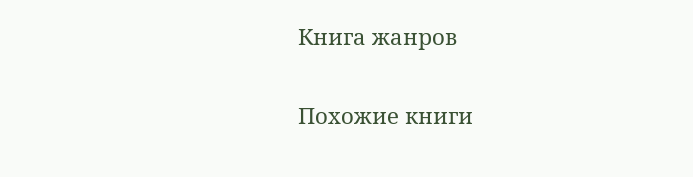Книга жанров

Похожие книги